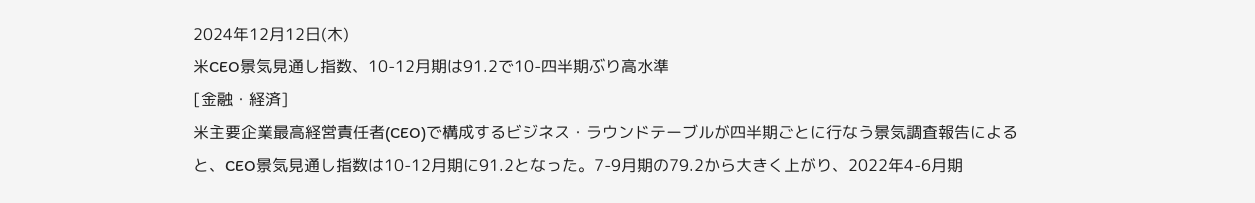2024年12月12日(木)
米CEO景気見通し指数、10-12月期は91.2で10-四半期ぶり高水準
[金融・経済]
米主要企業最高経営責任者(CEO)で構成するビジネス・ラウンドテーブルが四半期ごとに行なう景気調査報告によると、CEO景気見通し指数は10-12月期に91.2となった。7-9月期の79.2から大きく上がり、2022年4-6月期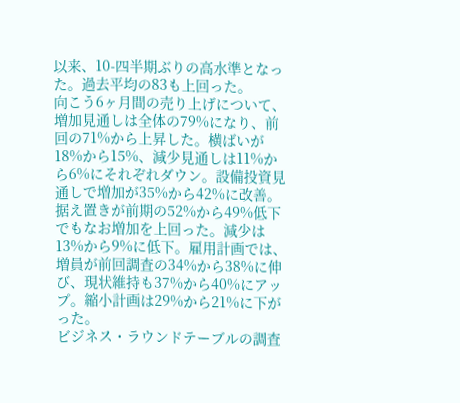以来、10-四半期ぶりの高水準となった。過去平均の83も上回った。
向こう6ヶ月間の売り上げについて、増加見通しは全体の79%になり、前回の71%から上昇した。横ばいが18%から15%、減少見通しは11%から6%にそれぞれダウン。設備投資見通しで増加が35%から42%に改善。据え置きが前期の52%から49%低下でもなお増加を上回った。減少は13%から9%に低下。雇用計画では、増員が前回調査の34%から38%に伸び、現状維持も37%から40%にアップ。縮小計画は29%から21%に下がった。
ビジネス・ラウンドテーブルの調査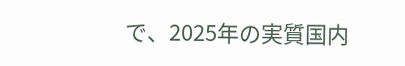で、2025年の実質国内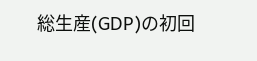総生産(GDP)の初回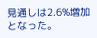見通しは2.6%増加となった。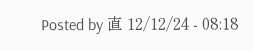Posted by 直 12/12/24 - 08:18